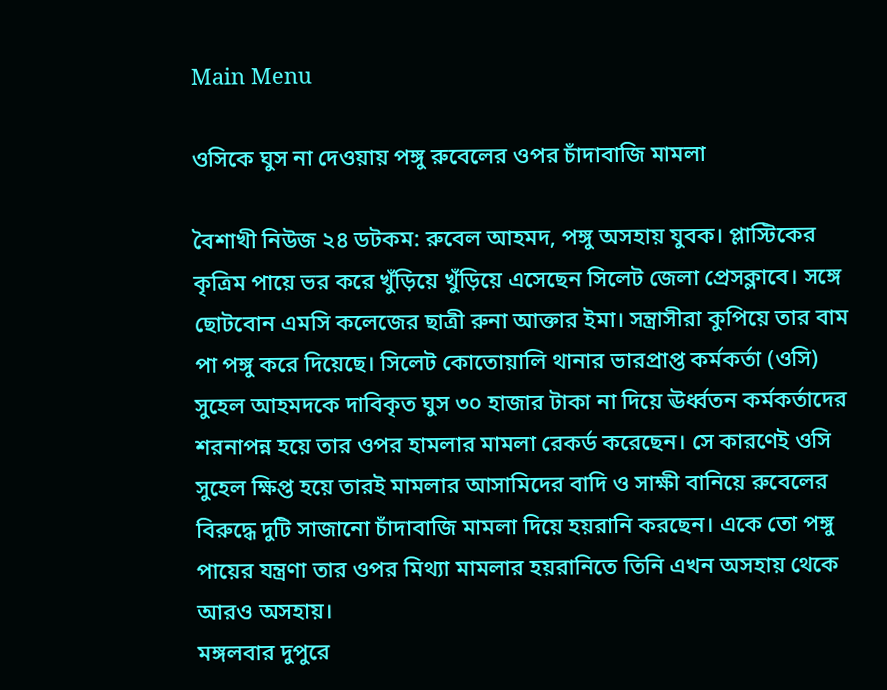Main Menu

ওসিকে ঘুস না দেওয়ায় পঙ্গু রুবেলের ওপর চাঁদাবাজি মামলা

বৈশাখী নিউজ ২৪ ডটকম: রুবেল আহমদ, পঙ্গু অসহায় যুবক। প্লাস্টিকের কৃত্রিম পায়ে ভর করে খুঁড়িয়ে খুঁড়িয়ে এসেছেন সিলেট জেলা প্রেসক্লাবে। সঙ্গে ছোটবোন এমসি কলেজের ছাত্রী রুনা আক্তার ইমা। সন্ত্রাসীরা কুপিয়ে তার বাম পা পঙ্গু করে দিয়েছে। সিলেট কোতোয়ালি থানার ভারপ্রাপ্ত কর্মকর্তা (ওসি) সুহেল আহমদকে দাবিকৃত ঘুস ৩০ হাজার টাকা না দিয়ে ঊর্ধ্বতন কর্মকর্তাদের শরনাপন্ন হয়ে তার ওপর হামলার মামলা রেকর্ড করেছেন। সে কারণেই ওসি সুহেল ক্ষিপ্ত হয়ে তারই মামলার আসামিদের বাদি ও সাক্ষী বানিয়ে রুবেলের বিরুদ্ধে দুটি সাজানো চাঁদাবাজি মামলা দিয়ে হয়রানি করছেন। একে তো পঙ্গু পায়ের যন্ত্রণা তার ওপর মিথ্যা মামলার হয়রানিতে তিনি এখন অসহায় থেকে আরও অসহায়।
মঙ্গলবার দুপুরে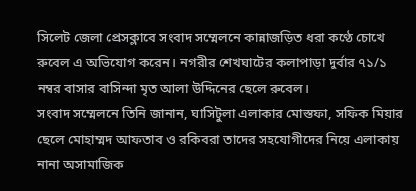সিলেট জেলা প্রেসক্লাবে সংবাদ সম্মেলনে কান্নাজড়িত ধরা কণ্ঠে চোখে রুবেল এ অভিযোগ করেন। নগরীর শেখঘাটের কলাপাড়া দুর্বার ৭১/১ নম্বর বাসার বাসিন্দা মৃত আলা উদ্দিনের ছেলে রুবেল।
সংবাদ সম্মেলনে তিনি জানান, ঘাসিটুলা এলাকার মোস্তফা, সফিক মিয়ার ছেলে মোহাম্মদ আফতাব ও রকিবরা তাদের সহযোগীদের নিয়ে এলাকায় নানা অসামাজিক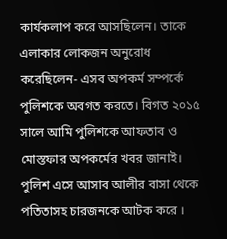কার্যকলাপ করে আসছিলেন। তাকে এলাকার লোকজন অনুরোধ করেছিলেন- এসব অপকর্ম সম্পর্কে পুলিশকে অবগত করতে। বিগত ২০১৫ সালে আমি পুলিশকে আফতাব ও মোস্তফার অপকর্মের খবর জানাই। পুলিশ এসে আসাব আলীর বাসা থেকে পতিতাসহ চারজনকে আটক করে ।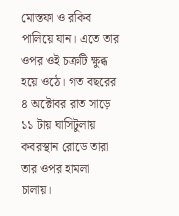মোস্তফা ও রকিব পালিয়ে যান। এতে তার ওপর ওই চক্রটি ক্ষুব্ধ হয়ে ওঠে। গত বছরের ৪ অক্টোবর রাত সাড়ে ১১ টায় ঘাসিটুলায় কবরস্থান রোডে তারা তার ওপর হামলা চালায়।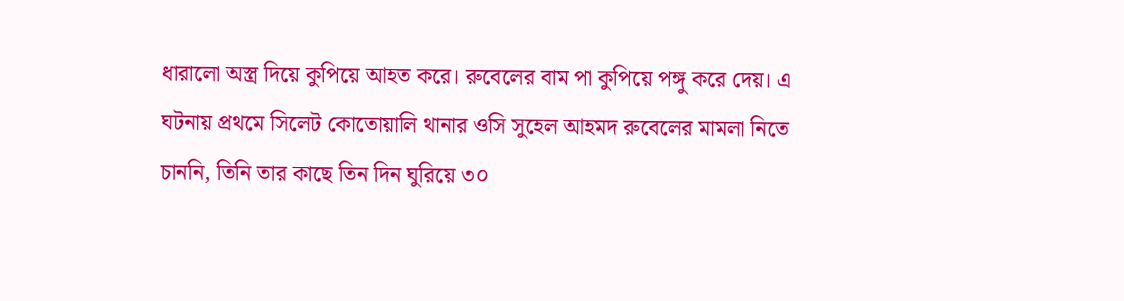ধারালো অস্ত্র দিয়ে কুপিয়ে আহত করে। রুবেলের বাম পা কুপিয়ে পঙ্গু করে দেয়। এ ঘটনায় প্রথমে সিলেট কোতোয়ালি থানার ওসি সুহেল আহমদ রুবেলের মামলা নিতে চাননি, তিনি তার কাছে তিন দিন ঘুরিয়ে ৩০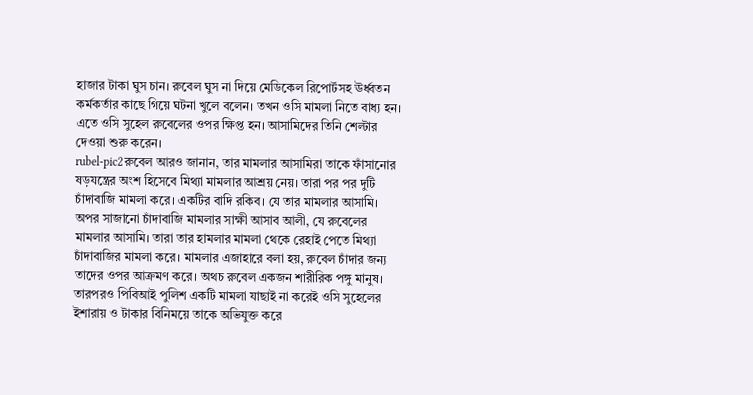হাজার টাকা ঘুস চান। রুবেল ঘুস না দিয়ে মেডিকেল রিপোর্টসহ ঊর্ধ্বতন কর্মকর্তার কাছে গিয়ে ঘটনা খুলে বলেন। তখন ওসি মামলা নিতে বাধ্য হন। এতে ওসি সুহেল রুবেলের ওপর ক্ষিপ্ত হন। আসামিদের তিনি শেল্টার দেওয়া শুরু করেন।
rubel-pic2রুবেল আরও জানান, তার মামলার আসামিরা তাকে ফাঁসানোর ষড়যন্ত্রের অংশ হিসেবে মিথ্যা মামলার আশ্রয় নেয়। তারা পর পর দুটি চাঁদাবাজি মামলা করে। একটির বাদি রকিব। যে তার মামলার আসামি। অপর সাজানো চাঁদাবাজি মামলার সাক্ষী আসাব আলী, যে রুবেলের মামলার আসামি। তারা তার হামলার মামলা থেকে রেহাই পেতে মিথ্যা চাঁদাবাজির মামলা করে। মামলার এজাহারে বলা হয়, রুবেল চাঁদার জন্য তাদের ওপর আক্রমণ করে। অথচ রুবেল একজন শারীরিক পঙ্গু মানুষ। তারপরও পিবিআই পুলিশ একটি মামলা যাছাই না করেই ওসি সুহেলের ইশারায় ও টাকার বিনিময়ে তাকে অভিযুক্ত করে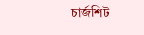চার্জশিট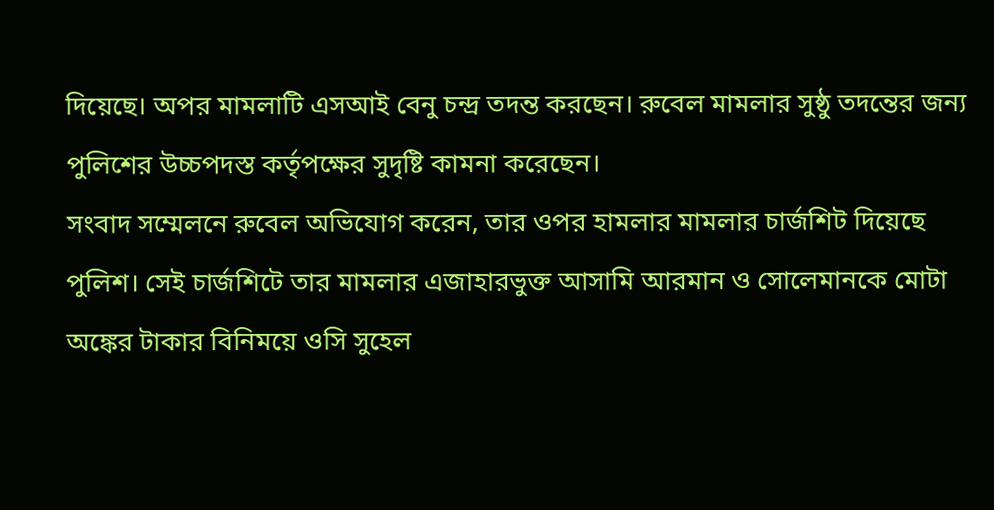দিয়েছে। অপর মামলাটি এসআই বেনু চন্দ্র তদন্ত করছেন। রুবেল মামলার সুষ্ঠু তদন্তের জন্য পুলিশের উচ্চপদস্ত কর্তৃপক্ষের সুদৃষ্টি কামনা করেছেন।
সংবাদ সম্মেলনে রুবেল অভিযোগ করেন, তার ওপর হামলার মামলার চার্জশিট দিয়েছে পুলিশ। সেই চার্জশিটে তার মামলার এজাহারভুক্ত আসামি আরমান ও সোলেমানকে মোটা অঙ্কের টাকার বিনিময়ে ওসি সুহেল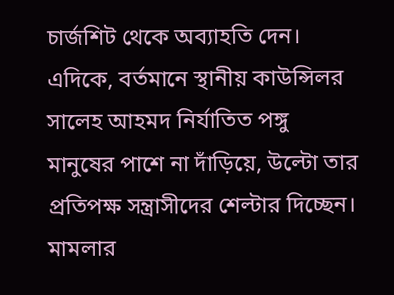চার্জশিট থেকে অব্যাহতি দেন। এদিকে, বর্তমানে স্থানীয় কাউন্সিলর সালেহ আহমদ নির্যাতিত পঙ্গু মানুষের পাশে না দাঁড়িয়ে, উল্টো তার প্রতিপক্ষ সন্ত্রাসীদের শেল্টার দিচ্ছেন। মামলার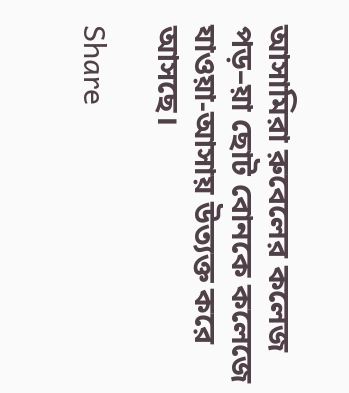আসামিরা রুবেলের কলেজ পড়–য়া ছোট বোনকে কলেজে যাওয়া-আসায় উত্যক্ত করে আসছে।

Share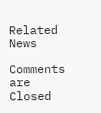Related News

Comments are Closed